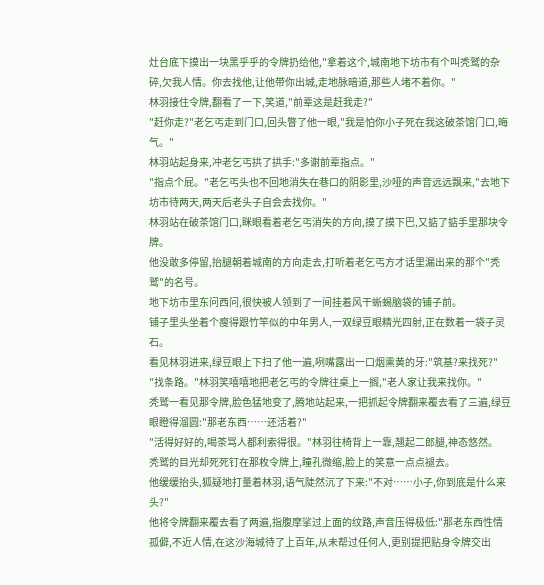灶台底下摸出一块黑乎乎的令牌扔给他,"拿着这个,城南地下坊市有个叫秃鹫的杂碎,欠我人情。你去找他,让他带你出城,走地脉暗道,那些人堵不着你。"
林羽接住令牌,翻看了一下,笑道,"前辈这是赶我走?"
"赶你走?"老乞丐走到门口,回头瞥了他一眼,"我是怕你小子死在我这破茶馆门口,晦气。"
林羽站起身来,冲老乞丐拱了拱手:"多谢前辈指点。"
"指点个屁。"老乞丐头也不回地消失在巷口的阴影里,沙哑的声音远远飘来,"去地下坊市待两天,两天后老头子自会去找你。"
林羽站在破茶馆门口,眯眼看着老乞丐消失的方向,摸了摸下巴,又掂了掂手里那块令牌。
他没敢多停留,抬腿朝着城南的方向走去,打听着老乞丐方才话里漏出来的那个"秃鹫"的名号。
地下坊市里东问西问,很快被人领到了一间挂着风干蜥蜴脑袋的铺子前。
铺子里头坐着个瘦得跟竹竿似的中年男人,一双绿豆眼精光四射,正在数着一袋子灵石。
看见林羽进来,绿豆眼上下扫了他一遍,咧嘴露出一口烟熏黄的牙:"筑基?来找死?"
"找条路。"林羽笑嘻嘻地把老乞丐的令牌往桌上一搁,"老人家让我来找你。"
秃鹫一看见那令牌,脸色猛地变了,腾地站起来,一把抓起令牌翻来覆去看了三遍,绿豆眼瞪得溜圆:"那老东西……还活着?"
"活得好好的,喝茶骂人都利索得很。"林羽往椅背上一靠,翘起二郎腿,神态悠然。
秃鹫的目光却死死钉在那枚令牌上,瞳孔微缩,脸上的笑意一点点褪去。
他缓缓抬头,狐疑地打量着林羽,语气陡然沉了下来:"不对……小子,你到底是什么来头?"
他将令牌翻来覆去看了两遍,指腹摩挲过上面的纹路,声音压得极低:"那老东西性情孤僻,不近人情,在这沙海城待了上百年,从未帮过任何人,更别提把贴身令牌交出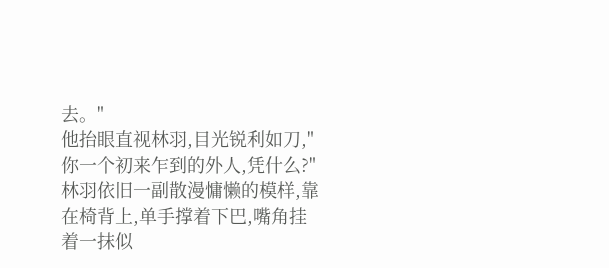去。"
他抬眼直视林羽,目光锐利如刀,"你一个初来乍到的外人,凭什么?"
林羽依旧一副散漫慵懒的模样,靠在椅背上,单手撑着下巴,嘴角挂着一抹似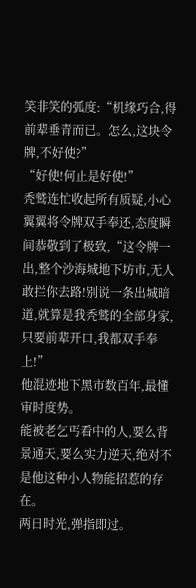笑非笑的弧度:“机缘巧合,得前辈垂青而已。怎么,这块令牌,不好使?”
“好使!何止是好使!”
秃鹫连忙收起所有质疑,小心翼翼将令牌双手奉还,态度瞬间恭敬到了极致,“这令牌一出,整个沙海城地下坊市,无人敢拦你去路!别说一条出城暗道,就算是我秃鹫的全部身家,只要前辈开口,我都双手奉上!”
他混迹地下黑市数百年,最懂审时度势。
能被老乞丐看中的人,要么背景通天,要么实力逆天,绝对不是他这种小人物能招惹的存在。
两日时光,弹指即过。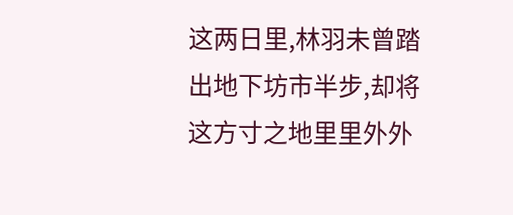这两日里,林羽未曾踏出地下坊市半步,却将这方寸之地里里外外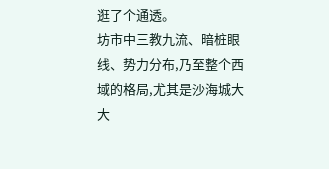逛了个通透。
坊市中三教九流、暗桩眼线、势力分布,乃至整个西域的格局,尤其是沙海城大大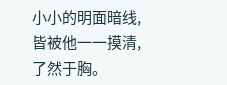小小的明面暗线,皆被他一一摸清,了然于胸。